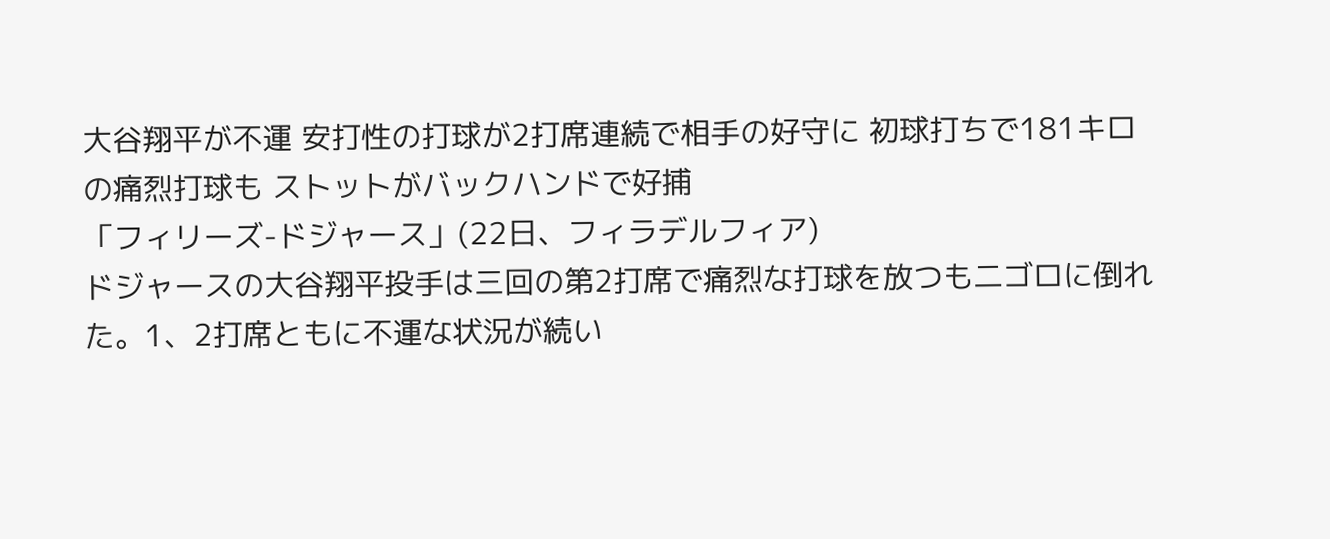大谷翔平が不運 安打性の打球が2打席連続で相手の好守に 初球打ちで181キロの痛烈打球も ストットがバックハンドで好捕
「フィリーズ-ドジャース」(22日、フィラデルフィア)
ドジャースの大谷翔平投手は三回の第2打席で痛烈な打球を放つも二ゴロに倒れた。1、2打席ともに不運な状況が続い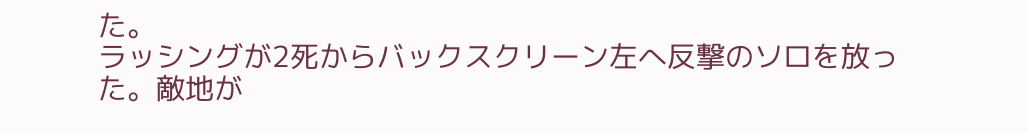た。
ラッシングが2死からバックスクリーン左へ反撃のソロを放った。敵地が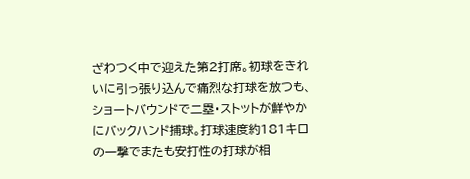ざわつく中で迎えた第2打席。初球をきれいに引っ張り込んで痛烈な打球を放つも、ショートバウンドで二塁・ストットが鮮やかにバックハンド捕球。打球速度約181キロの一撃でまたも安打性の打球が相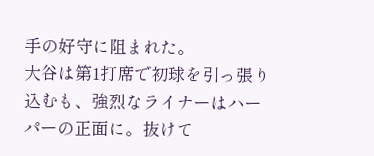手の好守に阻まれた。
大谷は第1打席で初球を引っ張り込むも、強烈なライナーはハーパーの正面に。抜けて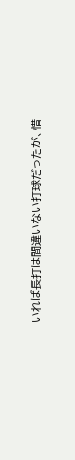いれば長打は間違いない打球だったが、惜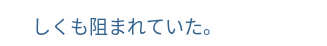しくも阻まれていた。